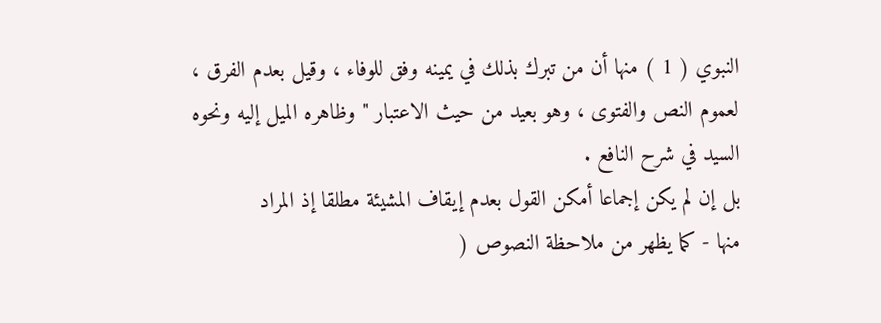النبوي ( 1 ) منها أن من تبرك بذلك في يمينه وفق للوفاء ، وقيل بعدم الفرق ،
لعموم النص والفتوى ، وهو بعيد من حيث الاعتبار " وظاهره الميل إليه ونحوه
السيد في شرح النافع .
بل إن لم يكن إجماعا أمكن القول بعدم إيقاف المشيئة مطلقا إذ المراد
منها - كما يظهر من ملاحظة النصوص (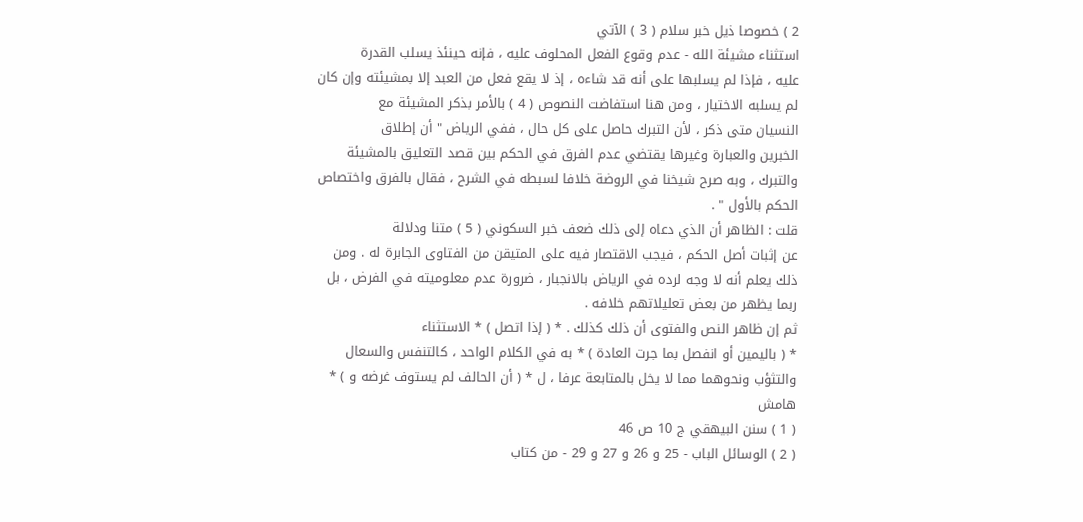2 ) خصوصا ذيل خبر سلام ( 3 ) الآتي
استثناء مشيئة الله - عدم وقوع الفعل المحلوف عليه ، فإنه حينئذ يسلب القدرة
عليه ، فإذا لم يسلبها على أنه قد شاءه ، إذ لا يقع فعل من العبد إلا بمشيئته وإن كان
لم يسلبه الاختيار ، ومن هنا استفاضت النصوص ( 4 ) بالأمر بذكر المشيئة مع
النسيان متى ذكر ، لأن التبرك حاصل على كل حال ، ففي الرياض " أن إطلاق
الخبرين والعبارة وغيرها يقتضي عدم الفرق في الحكم بين قصد التعليق بالمشيئة
والتبرك ، وبه صرح شيخنا في الروضة خلافا لسبطه في الشرح ، فقال بالفرق واختصاص
الحكم بالأول " .
قلت : الظاهر أن الذي دعاه إلى ذلك ضعف خبر السكوني ( 5 ) متنا ودلالة
عن إثبات أصل الحكم ، فيجب الاقتصار فيه على المتيقن من الفتاوى الجابرة له . ومن
ذلك يعلم أنه لا وجه لرده في الرياض بالانجبار ، ضرورة عدم معلوميته في الفرض ، بل
ربما يظهر من بعض تعليلاتهم خلافه .
ثم إن ظاهر النص والفتوى أن ذلك كذلك . * ( إذا اتصل ) * الاستثناء
* ( باليمين أو انفصل بما جرت العادة ) * به في الكلام الواحد ، كالتنفس والسعال
والتثؤب ونحوهما مما لا يخل بالمتابعة عرفا ، ل * ( أن الحالف لم يستوف غرضه و ) *
هامش
( 1 ) سنن البيهقي ج 10 ص 46
( 2 ) الوسائل الباب - 25 و 26 و 27 و 29 - من كتاب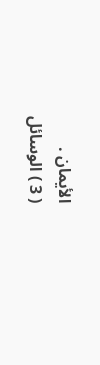الأيمان .
( 3 ) الوسائل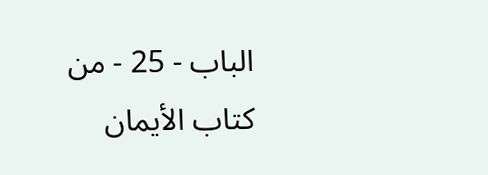الباب - 25 - من كتاب الأيمان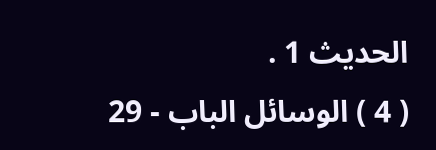الحديث 1 .
( 4 ) الوسائل الباب - 29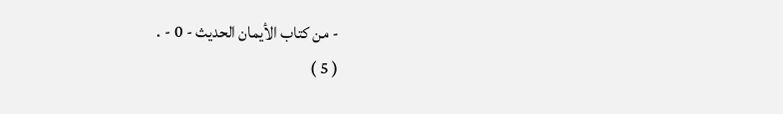- من كتاب الأيمان الحديث - 0 - .
( 5 )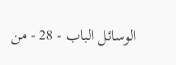الوسائل الباب - 28 - من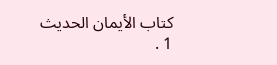كتاب الأيمان الحديث 1 .